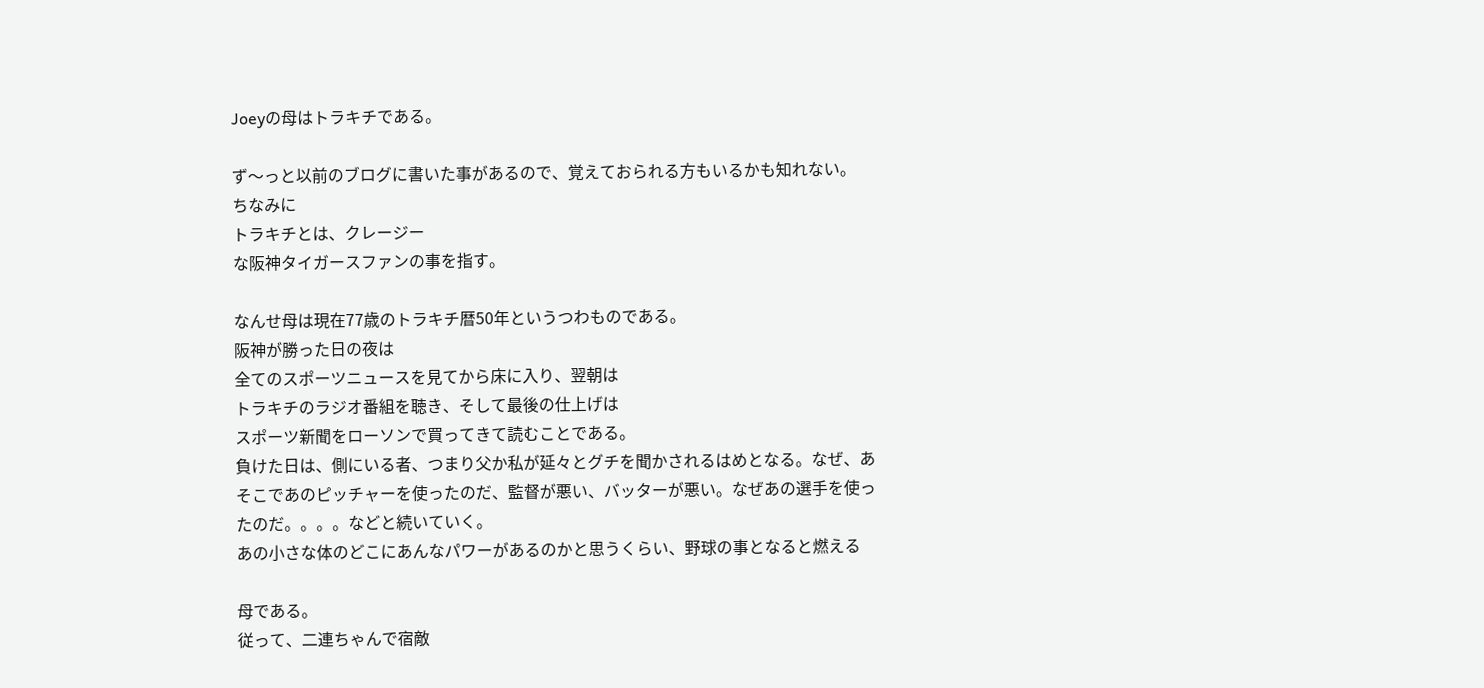Joeyの母はトラキチである。

ず〜っと以前のブログに書いた事があるので、覚えておられる方もいるかも知れない。
ちなみに
トラキチとは、クレージー
な阪神タイガースファンの事を指す。

なんせ母は現在77歳のトラキチ暦50年というつわものである。
阪神が勝った日の夜は
全てのスポーツニュースを見てから床に入り、翌朝は
トラキチのラジオ番組を聴き、そして最後の仕上げは
スポーツ新聞をローソンで買ってきて読むことである。
負けた日は、側にいる者、つまり父か私が延々とグチを聞かされるはめとなる。なぜ、あそこであのピッチャーを使ったのだ、監督が悪い、バッターが悪い。なぜあの選手を使ったのだ。。。。などと続いていく。
あの小さな体のどこにあんなパワーがあるのかと思うくらい、野球の事となると燃える

母である。
従って、二連ちゃんで宿敵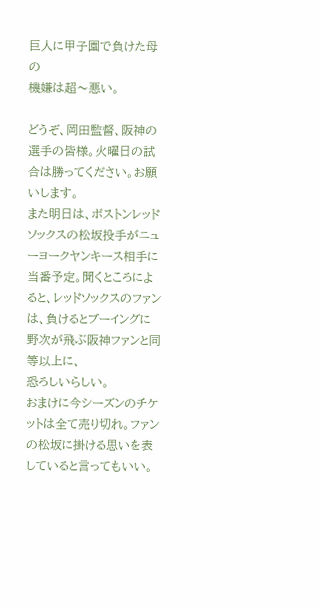巨人に甲子園で負けた母の
機嫌は超〜悪い。

どうぞ、岡田監督、阪神の選手の皆様。火曜日の試合は勝ってください。お願いします。
また明日は、ボストンレッドソックスの松坂投手がニューヨークヤンキース相手に当番予定。聞くところによると、レッドソックスのファンは、負けるとブーイングに野次が飛ぶ阪神ファンと同等以上に、
恐ろしいらしい。
おまけに今シーズンのチケットは全て売り切れ。ファンの松坂に掛ける思いを表していると言ってもいい。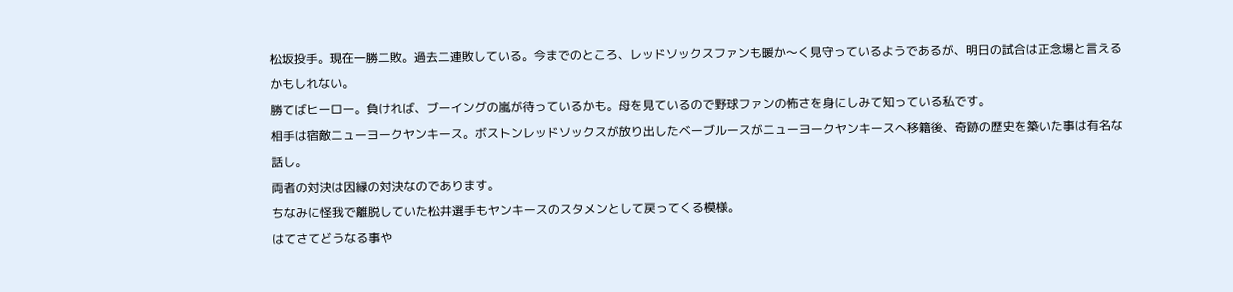松坂投手。現在一勝二敗。過去二連敗している。今までのところ、レッドソックスファンも暖か〜く見守っているようであるが、明日の試合は正念場と言えるかもしれない。
勝てばヒーロー。負ければ、ブーイングの嵐が待っているかも。母を見ているので野球ファンの怖さを身にしみて知っている私です。
相手は宿敵ニューヨークヤンキース。ボストンレッドソックスが放り出したベーブルースがニューヨークヤンキースへ移籍後、奇跡の歴史を築いた事は有名な話し。
両者の対決は因縁の対決なのであります。
ちなみに怪我で離脱していた松井選手もヤンキースのスタメンとして戻ってくる模様。
はてさてどうなる事や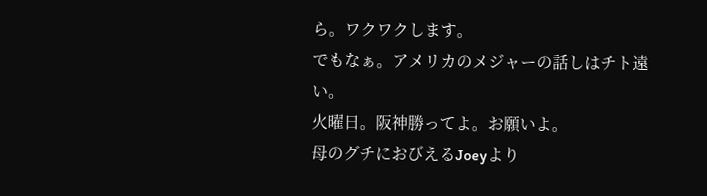ら。ワクワクします。
でもなぁ。アメリカのメジャーの話しはチト遠い。
火曜日。阪神勝ってよ。お願いよ。
母のグチにおびえるJoeyより